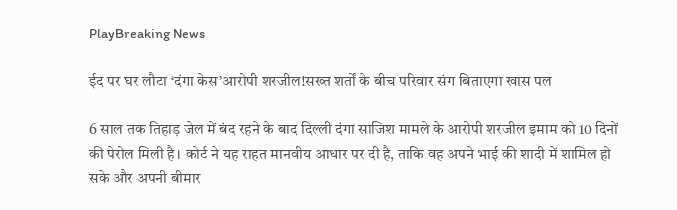PlayBreaking News

ईद पर घर लौटा ‘दंगा केस’आरोपी शरजील!सख्त शर्तों के बीच परिवार संग बिताएगा खास पल

6 साल तक तिहाड़ जेल में बंद रहने के बाद दिल्ली दंगा साजिश मामले के आरोपी शरजील इमाम को 10 दिनों की पेरोल मिली है। कोर्ट ने यह राहत मानवीय आधार पर दी है, ताकि वह अपने भाई की शादी में शामिल हो सके और अपनी बीमार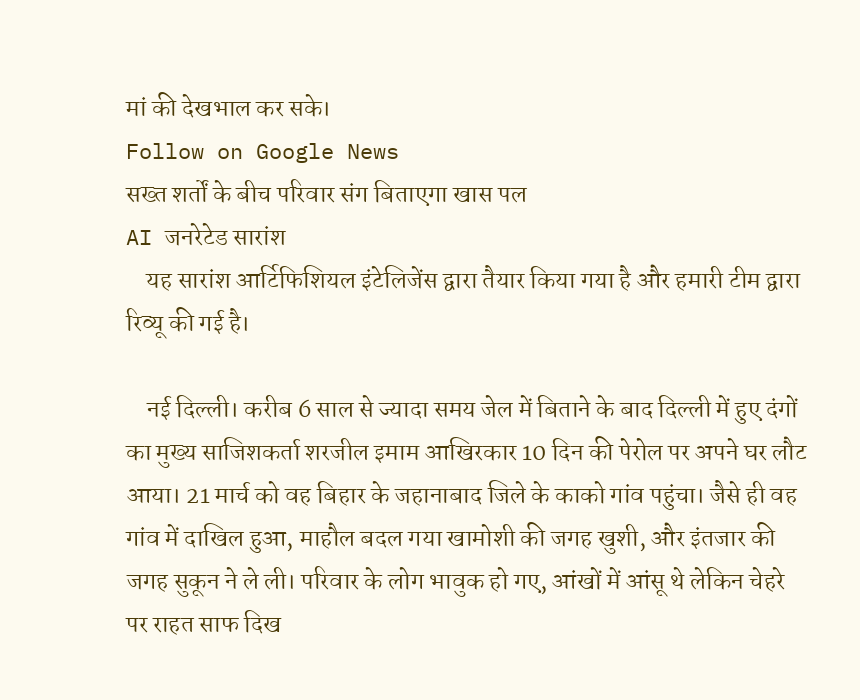मां की देखभाल कर सके।
Follow on Google News
सख्त शर्तों के बीच परिवार संग बिताएगा खास पल
AI जनरेटेड सारांश
    यह सारांश आर्टिफिशियल इंटेलिजेंस द्वारा तैयार किया गया है और हमारी टीम द्वारा रिव्यू की गई है।

    नई दिल्ली। करीब 6 साल से ज्यादा समय जेल में बिताने के बाद दिल्ली में हुए दंगों का मुख्य साजिशकर्ता शरजील इमाम आखिरकार 10 दिन की पेरोल पर अपने घर लौट आया। 21 मार्च को वह बिहार के जहानाबाद जिले के काको गांव पहुंचा। जैसे ही वह गांव में दाखिल हुआ, माहौल बदल गया खामोशी की जगह खुशी, और इंतजार की जगह सुकून ने ले ली। परिवार के लोग भावुक हो गए, आंखों में आंसू थे लेकिन चेहरे पर राहत साफ दिख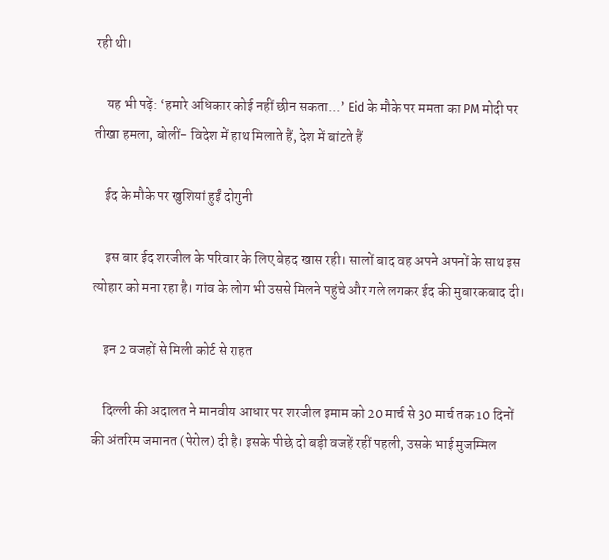रही थी।

    यह भी पढ़ें: ‘हमारे अधिकार कोई नहीं छीन सकता...’ Eid के मौके पर ममता का PM मोदी पर तीखा हमला, बोलीं- विदेश में हाथ मिलाते हैं, देश में बांटते हैं

    ईद के मौके पर खुशियां हुईं दोगुनी

    इस बार ईद शरजील के परिवार के लिए बेहद खास रही। सालों बाद वह अपने अपनों के साथ इस त्योहार को मना रहा है। गांव के लोग भी उससे मिलने पहुंचे और गले लगकर ईद की मुबारकबाद दी।

    इन 2 वजहों से मिली कोर्ट से राहत

    दिल्ली की अदालत ने मानवीय आधार पर शरजील इमाम को 20 मार्च से 30 मार्च तक 10 दिनों की अंतरिम जमानत (पेरोल) दी है। इसके पीछे दो बड़ी वजहें रहीं पहली, उसके भाई मुजम्मिल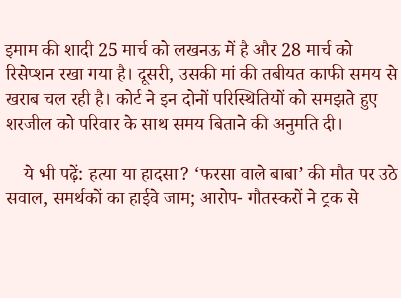इमाम की शादी 25 मार्च को लखनऊ में है और 28 मार्च को रिसेप्शन रखा गया है। दूसरी, उसकी मां की तबीयत काफी समय से खराब चल रही है। कोर्ट ने इन दोनों परिस्थितियों को समझते हुए शरजील को परिवार के साथ समय बिताने की अनुमति दी।

    ये भी पढ़ें: हत्या या हादसा? ‘फरसा वाले बाबा’ की मौत पर उठे सवाल, समर्थकों का हाईवे जाम; आरोप- गौतस्करों ने ट्रक से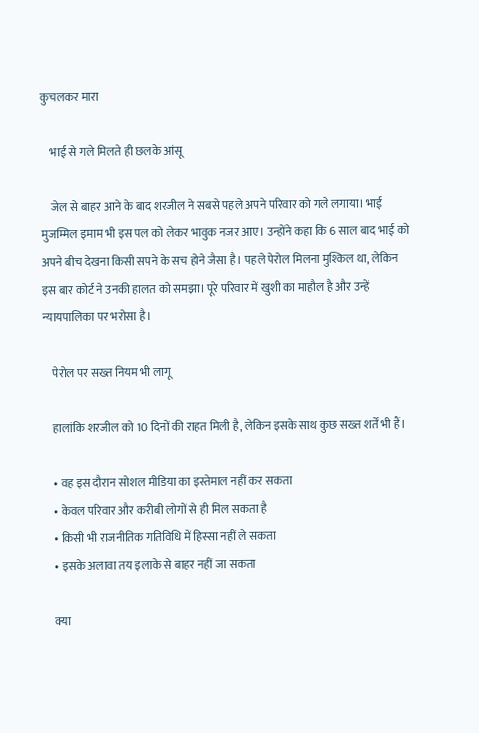कुचलकर मारा

    भाई से गले मिलते ही छलके आंसू

    जेल से बाहर आने के बाद शरजील ने सबसे पहले अपने परिवार को गले लगाया। भाई मुजम्मिल इमाम भी इस पल को लेकर भावुक नजर आए। उन्होंने कहा कि 6 साल बाद भाई को अपने बीच देखना किसी सपने के सच होने जैसा है। पहले पेरोल मिलना मुश्किल था, लेकिन इस बार कोर्ट ने उनकी हालत को समझा। पूरे परिवार में खुशी का माहौल है और उन्हें न्यायपालिका पर भरोसा है।

    पेरोल पर सख्त नियम भी लागू

    हालांकि शरजील को 10 दिनों की राहत मिली है, लेकिन इसके साथ कुछ सख्त शर्तें भी हैं।

    • वह इस दौरान सोशल मीडिया का इस्तेमाल नहीं कर सकता
    • केवल परिवार और करीबी लोगों से ही मिल सकता है
    • किसी भी राजनीतिक गतिविधि में हिस्सा नहीं ले सकता
    • इसके अलावा तय इलाके से बाहर नहीं जा सकता

    क्या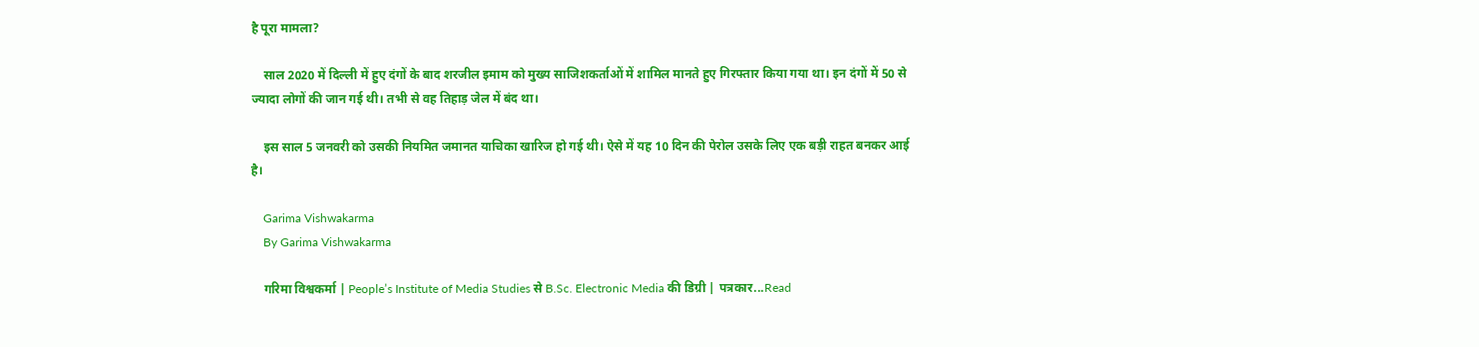है पूरा मामला?

    साल 2020 में दिल्ली में हुए दंगों के बाद शरजील इमाम को मुख्य साजिशकर्ताओं में शामिल मानते हुए गिरफ्तार किया गया था। इन दंगों में 50 से ज्यादा लोगों की जान गई थी। तभी से वह तिहाड़ जेल में बंद था।

    इस साल 5 जनवरी को उसकी नियमित जमानत याचिका खारिज हो गई थी। ऐसे में यह 10 दिन की पेरोल उसके लिए एक बड़ी राहत बनकर आई है।

    Garima Vishwakarma
    By Garima Vishwakarma

    गरिमा विश्वकर्मा | People’s Institute of Media Studies से B.Sc. Electronic Media की डिग्री | पत्रकार...Read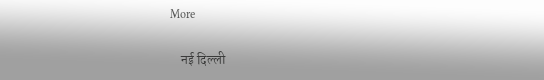More

    नई दिल्ली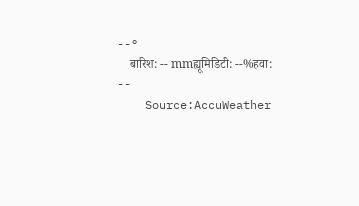--°
    बारिश: -- mmह्यूमिडिटी: --%हवा: --
    Source:AccuWeather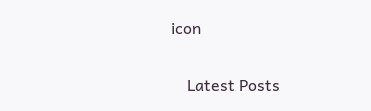icon

    Latest Posts